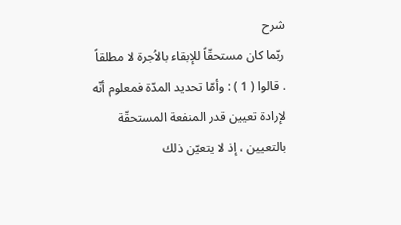شرح
ربّما كان مستحقّاً للإبقاء بالاُجرة لا مطلقاً . قالوا ( 1 ) : وأمّا تحديد المدّة فمعلوم أنّه لإرادة تعيين قدر المنفعة المستحقّة بالتعيين ، إذ لا يتعيّن ذلك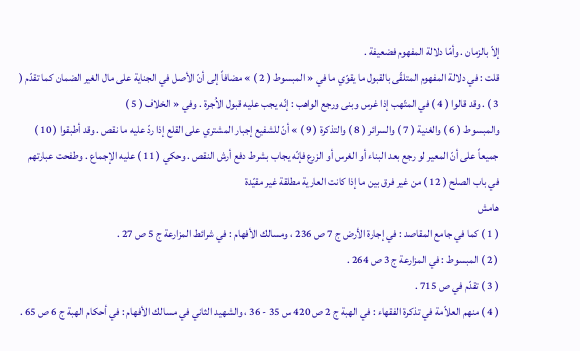إلاّ بالزمان . وأمّا دلالة المفهوم فضعيفة .
قلت : في دلالة المفهوم المتلقّى بالقبول ما يقوّي ما في « المبسوط ( 2 ) » مضافاً إلى أنّ الأصل في الجناية على مال الغير الضمان كما تقدّم ( 3 ) . وقد قالوا ( 4 ) في المتّهب إذا غرس وبنى ورجع الواهب : إنّه يجب عليه قبول الاُجرة . وفي « الخلاف ( 5 )
والمبسوط ( 6 ) والغنية ( 7 ) والسرائر ( 8 ) والتذكرة ( 9 ) » أنّ للشفيع إجبار المشتري على القلع إذا ردّ عليه ما نقص . وقد أطبقوا ( 10 ) جميعاً على أنّ المعير لو رجع بعد البناء أو الغرس أو الزرع فإنّه يجاب بشرط دفع أرش النقص . وحكي ( 11 ) عليه الإجماع . وطفحت عبارتهم في باب الصلح ( 12 ) من غير فرق بين ما إذا كانت العارية مطلقة غير مقيّدة
هامش
( 1 ) كما في جامع المقاصد : في إجارة الأرض ج 7 ص 236 ، ومسالك الأفهام : في شرائط المزارعة ج 5 ص 27 .
( 2 ) المبسوط : في المزارعة ج 3 ص 264 .
( 3 ) تقدّم في ص 715 .
( 4 ) منهم العلاّمة في تذكرة الفقهاء : في الهبة ج 2 ص 420 س 35 - 36 ، والشهيد الثاني في مسالك الأفهام : في أحكام الهبة ج 6 ص 65 .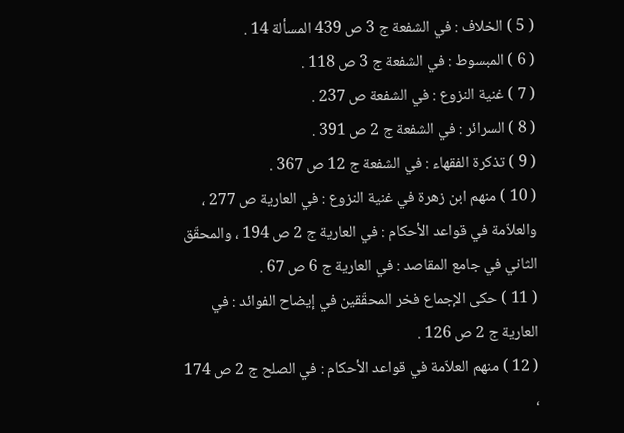( 5 ) الخلاف : في الشفعة ج 3 ص 439 المسألة 14 .
( 6 ) المبسوط : في الشفعة ج 3 ص 118 .
( 7 ) غنية النزوع : في الشفعة ص 237 .
( 8 ) السرائر : في الشفعة ج 2 ص 391 .
( 9 ) تذكرة الفقهاء : في الشفعة ج 12 ص 367 .
( 10 ) منهم ابن زهرة في غنية النزوع : في العارية ص 277 ، والعلاّمة في قواعد الأحكام : في العارية ج 2 ص 194 ، والمحقّق الثاني في جامع المقاصد : في العارية ج 6 ص 67 .
( 11 ) حكى الإجماع فخر المحقّقين في إيضاح الفوائد : في العارية ج 2 ص 126 .
( 12 ) منهم العلاّمة في قواعد الأحكام : في الصلح ج 2 ص 174 ،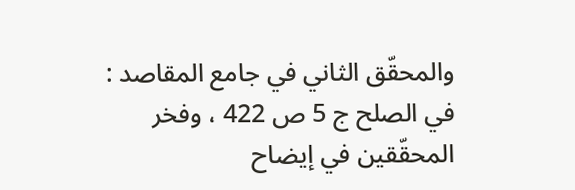والمحقّق الثاني في جامع المقاصد : في الصلح ج 5 ص 422 ، وفخر المحقّقين في إيضاح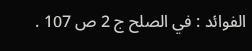الفوائد : في الصلح ج 2 ص 107 .